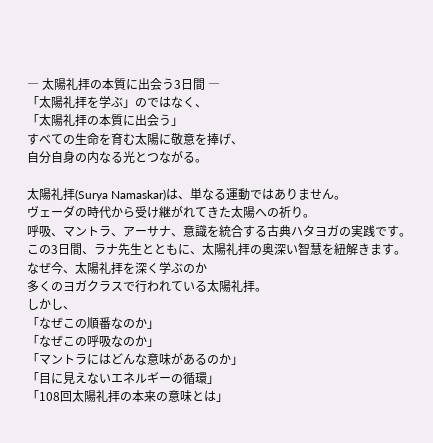― 太陽礼拝の本質に出会う3日間 ―
「太陽礼拝を学ぶ」のではなく、
「太陽礼拝の本質に出会う」
すべての生命を育む太陽に敬意を捧げ、
自分自身の内なる光とつながる。

太陽礼拝(Surya Namaskar)は、単なる運動ではありません。
ヴェーダの時代から受け継がれてきた太陽への祈り。
呼吸、マントラ、アーサナ、意識を統合する古典ハタヨガの実践です。
この3日間、ラナ先生とともに、太陽礼拝の奥深い智慧を紐解きます。
なぜ今、太陽礼拝を深く学ぶのか
多くのヨガクラスで行われている太陽礼拝。
しかし、
「なぜこの順番なのか」
「なぜこの呼吸なのか」
「マントラにはどんな意味があるのか」
「目に見えないエネルギーの循環」
「108回太陽礼拝の本来の意味とは」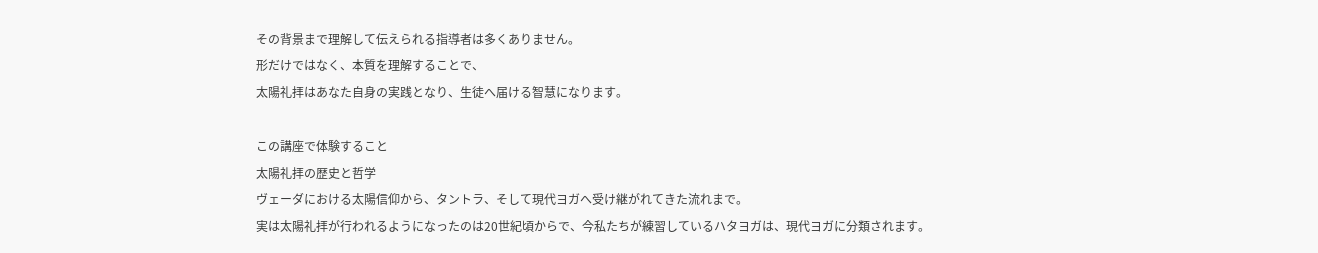その背景まで理解して伝えられる指導者は多くありません。
形だけではなく、本質を理解することで、
太陽礼拝はあなた自身の実践となり、生徒へ届ける智慧になります。

この講座で体験すること
太陽礼拝の歴史と哲学
ヴェーダにおける太陽信仰から、タントラ、そして現代ヨガへ受け継がれてきた流れまで。
実は太陽礼拝が行われるようになったのは20世紀頃からで、今私たちが練習しているハタヨガは、現代ヨガに分類されます。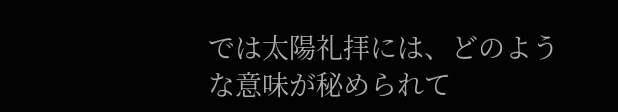では太陽礼拝には、どのような意味が秘められて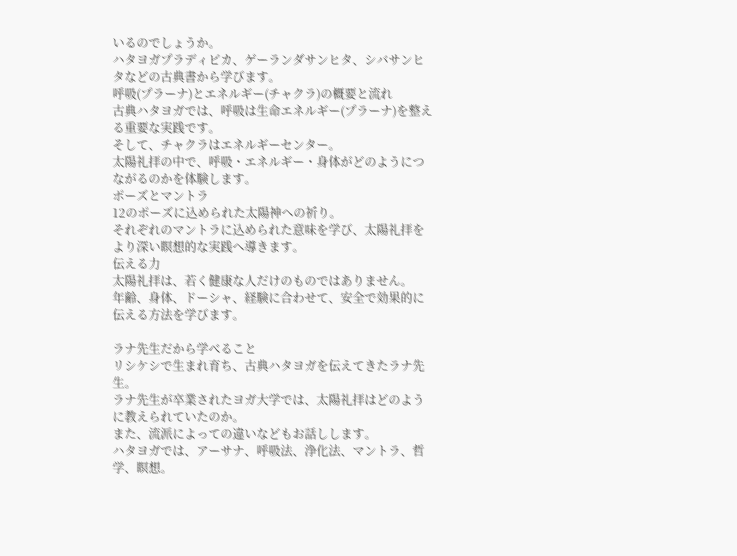いるのでしょうか。
ハタヨガプラディピカ、ゲーランダサンヒタ、シバサンヒタなどの古典書から学びます。
呼吸(プラーナ)とエネルギー(チャクラ)の概要と流れ
古典ハタヨガでは、呼吸は生命エネルギー(プラーナ)を整える重要な実践です。
そして、チャクラはエネルギーセンター。
太陽礼拝の中で、呼吸・エネルギー・身体がどのようにつながるのかを体験します。
ポーズとマントラ
12のポーズに込められた太陽神への祈り。
それぞれのマントラに込められた意味を学び、太陽礼拝をより深い瞑想的な実践へ導きます。
伝える力
太陽礼拝は、若く健康な人だけのものではありません。
年齢、身体、ドーシャ、経験に合わせて、安全で効果的に伝える方法を学びます。

ラナ先生だから学べること
リシケシで生まれ育ち、古典ハタヨガを伝えてきたラナ先生。
ラナ先生が卒業されたヨガ大学では、太陽礼拝はどのように教えられていたのか。
また、流派によっての違いなどもお話しします。
ハタヨガでは、アーサナ、呼吸法、浄化法、マントラ、哲学、瞑想。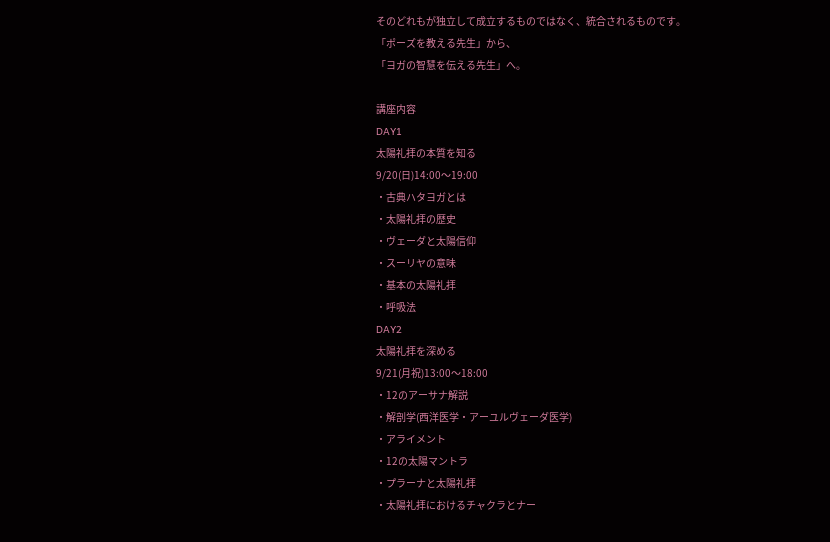そのどれもが独立して成立するものではなく、統合されるものです。
「ポーズを教える先生」から、
「ヨガの智慧を伝える先生」へ。

講座内容
DAY1
太陽礼拝の本質を知る
9/20(日)14:00〜19:00
・古典ハタヨガとは
・太陽礼拝の歴史
・ヴェーダと太陽信仰
・スーリヤの意味
・基本の太陽礼拝
・呼吸法
DAY2
太陽礼拝を深める
9/21(月祝)13:00〜18:00
・12のアーサナ解説
・解剖学(西洋医学・アーユルヴェーダ医学)
・アライメント
・12の太陽マントラ
・プラーナと太陽礼拝
・太陽礼拝におけるチャクラとナー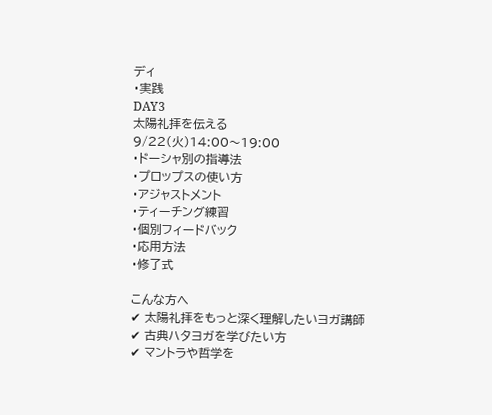ディ
・実践
DAY3
太陽礼拝を伝える
9/22(火)14:00〜19:00
・ドーシャ別の指導法
・プロップスの使い方
・アジャストメント
・ティーチング練習
・個別フィードバック
・応用方法
・修了式

こんな方へ
✔ 太陽礼拝をもっと深く理解したいヨガ講師
✔ 古典ハタヨガを学びたい方
✔ マントラや哲学を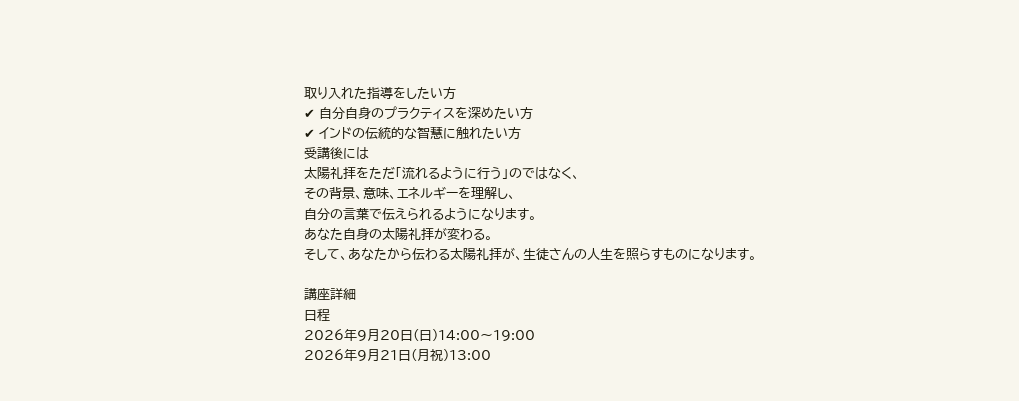取り入れた指導をしたい方
✔ 自分自身のプラクティスを深めたい方
✔ インドの伝統的な智慧に触れたい方
受講後には
太陽礼拝をただ「流れるように行う」のではなく、
その背景、意味、エネルギーを理解し、
自分の言葉で伝えられるようになります。
あなた自身の太陽礼拝が変わる。
そして、あなたから伝わる太陽礼拝が、生徒さんの人生を照らすものになります。

講座詳細
日程
2026年9月20日(日)14:00〜19:00
2026年9月21日(月祝)13:00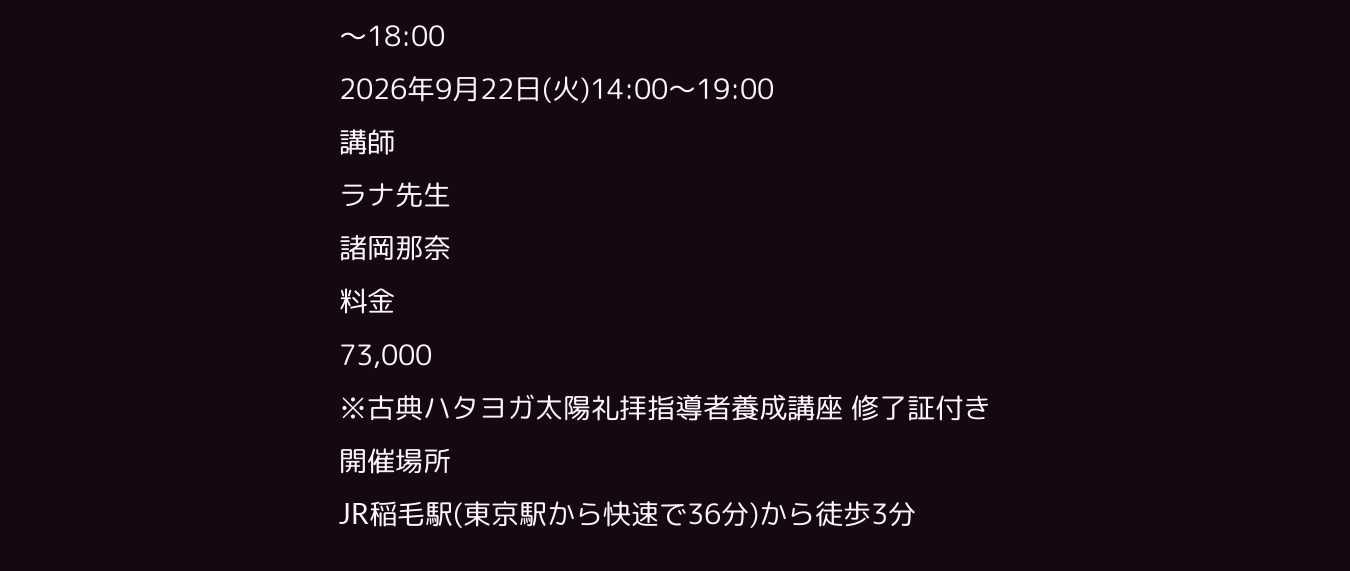〜18:00
2026年9月22日(火)14:00〜19:00
講師
ラナ先生
諸岡那奈
料金
73,000
※古典ハタヨガ太陽礼拝指導者養成講座 修了証付き
開催場所
JR稲毛駅(東京駅から快速で36分)から徒歩3分